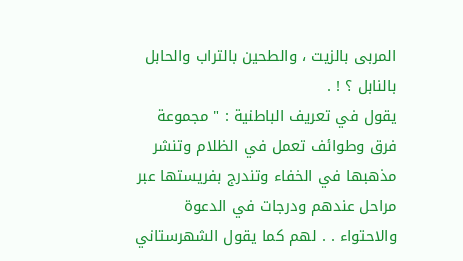المربى بالزيت ، والطحين بالتراب والحابل بالنابل ؟ ! .
يقول في تعريف الباطنية : " مجموعة فرق وطوائف تعمل في الظلام وتنشر
مذهبها في الخفاء وتندرج بفريستها عبر مراحل عندهم ودرجات في الدعوة
والاحتواء . . لهم كما يقول الشهرستاني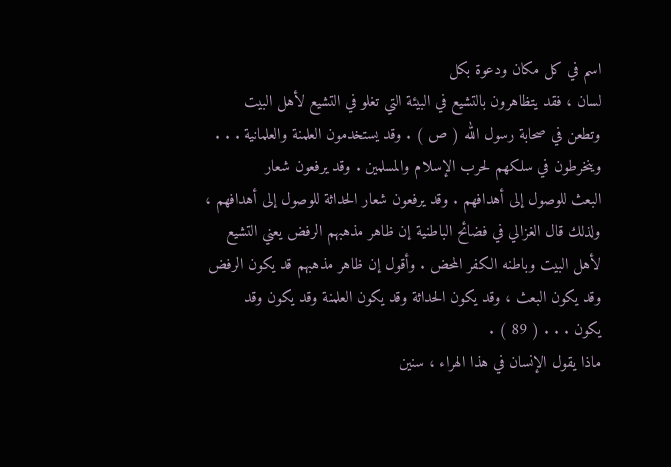اسم في كل مكان ودعوة بكل
لسان ، فقد يتظاهرون بالتشيع في البيئة التي تغلو في التشيع لأهل البيت
وتطعن في صحابة رسول الله ( ص ) . وقد يستخدمون العلمنة والعلمانية . . .
وينخرطون في سلكهم لحرب الإسلام والمسلمين . وقد يرفعون شعار
البعث للوصول إلى أهدافهم . وقد يرفعون شعار الحداثة للوصول إلى أهدافهم ،
ولذلك قال الغزالي في فضائح الباطنية إن ظاهر مذهبهم الرفض يعني التشيع
لأهل البيت وباطنه الكفر المحض . وأقول إن ظاهر مذهبهم قد يكون الرفض
وقد يكون البعث ، وقد يكون الحداثة وقد يكون العلمنة وقد يكون وقد
يكون . . . ( 89 ) .
ماذا يقول الإنسان في هذا الهراء ، سنين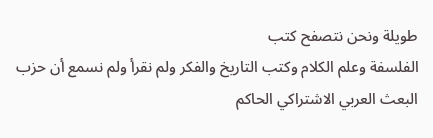طويلة ونحن نتصفح كتب
الفلسفة وعلم الكلام وكتب التاريخ والفكر ولم نقرأ ولم نسمع أن حزب
البعث العربي الاشتراكي الحاكم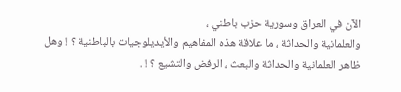الآن في العراق وسورية حزب باطني ،
والعلمانية والحداثة ، ما علاقة هذه المفاهيم والأيديلوجيات بالباطنية ؟ ! وهل
ظاهر العلمانية والحداثة والبعث ، الرفض والتشيع ؟ ! .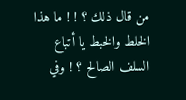من قال ذلك ؟ ! ! ما هذا الخلط والخبط يا أتباع السلف الصالح ؟ ! وفي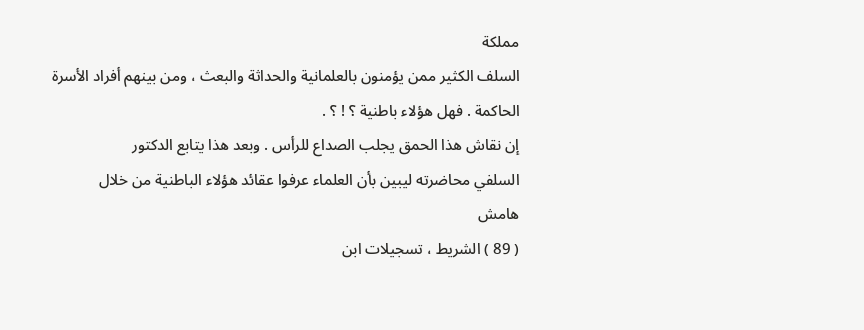مملكة
السلف الكثير ممن يؤمنون بالعلمانية والحداثة والبعث ، ومن بينهم أفراد الأسرة
الحاكمة . فهل هؤلاء باطنية ؟ ! ؟ .
إن نقاش هذا الحمق يجلب الصداع للرأس . وبعد هذا يتابع الدكتور
السلفي محاضرته ليبين بأن العلماء عرفوا عقائد هؤلاء الباطنية من خلال
هامش
( 89 ) الشريط ، تسجيلات ابن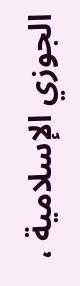الجوزي الإسلامية ،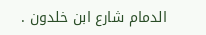الدمام شارع ابن خلدون .